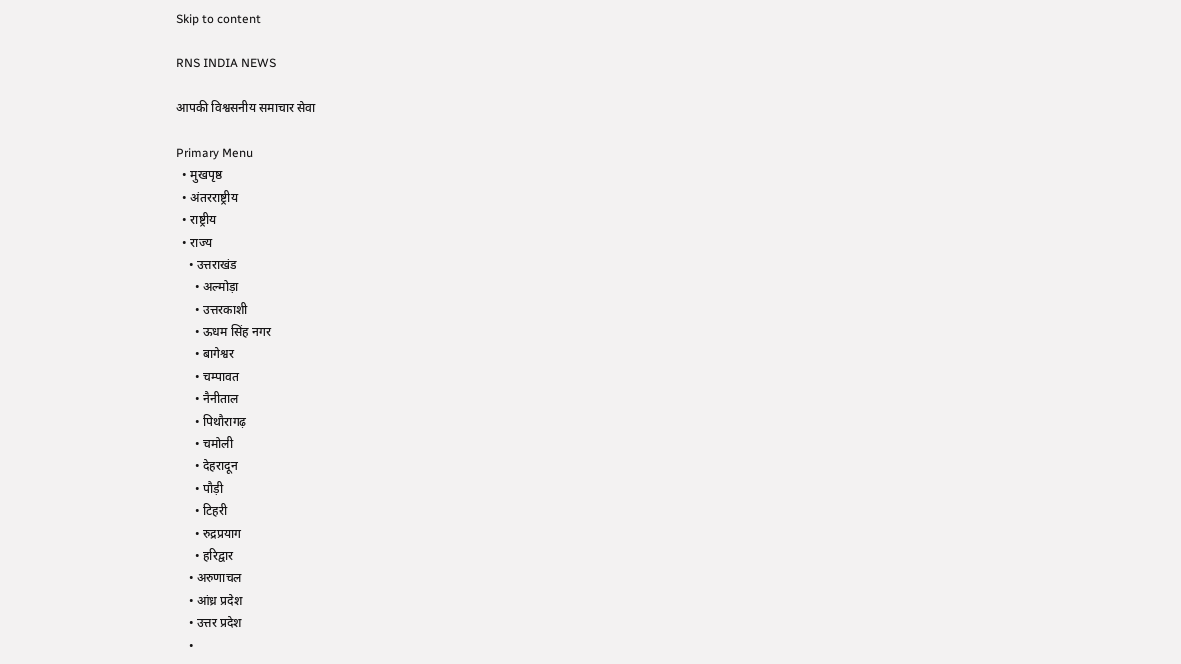Skip to content

RNS INDIA NEWS

आपकी विश्वसनीय समाचार सेवा

Primary Menu
  • मुखपृष्ठ
  • अंतरराष्ट्रीय
  • राष्ट्रीय
  • राज्य
    • उत्तराखंड
      • अल्मोड़ा
      • उत्तरकाशी
      • ऊधम सिंह नगर
      • बागेश्वर
      • चम्पावत
      • नैनीताल
      • पिथौरागढ़
      • चमोली
      • देहरादून
      • पौड़ी
      • टिहरी
      • रुद्रप्रयाग
      • हरिद्वार
    • अरुणाचल
    • आंध्र प्रदेश
    • उत्तर प्रदेश
    •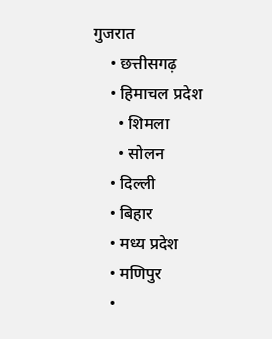गुजरात
    • छत्तीसगढ़
    • हिमाचल प्रदेश
      • शिमला
      • सोलन
    • दिल्ली
    • बिहार
    • मध्य प्रदेश
    • मणिपुर
    •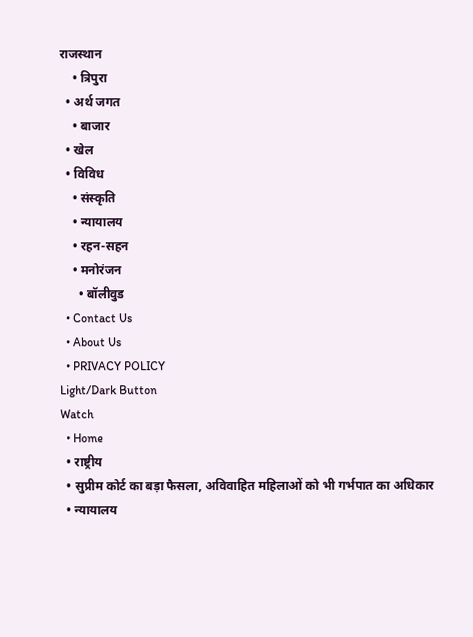राजस्थान
    • त्रिपुरा
  • अर्थ जगत
    • बाजार
  • खेल
  • विविध
    • संस्कृति
    • न्यायालय
    • रहन-सहन
    • मनोरंजन
      • बॉलीवुड
  • Contact Us
  • About Us
  • PRIVACY POLICY
Light/Dark Button
Watch
  • Home
  • राष्ट्रीय
  • सुप्रीम कोर्ट का बड़ा फैसला, अविवाहित महिलाओं को भी गर्भपात का अधिकार
  • न्यायालय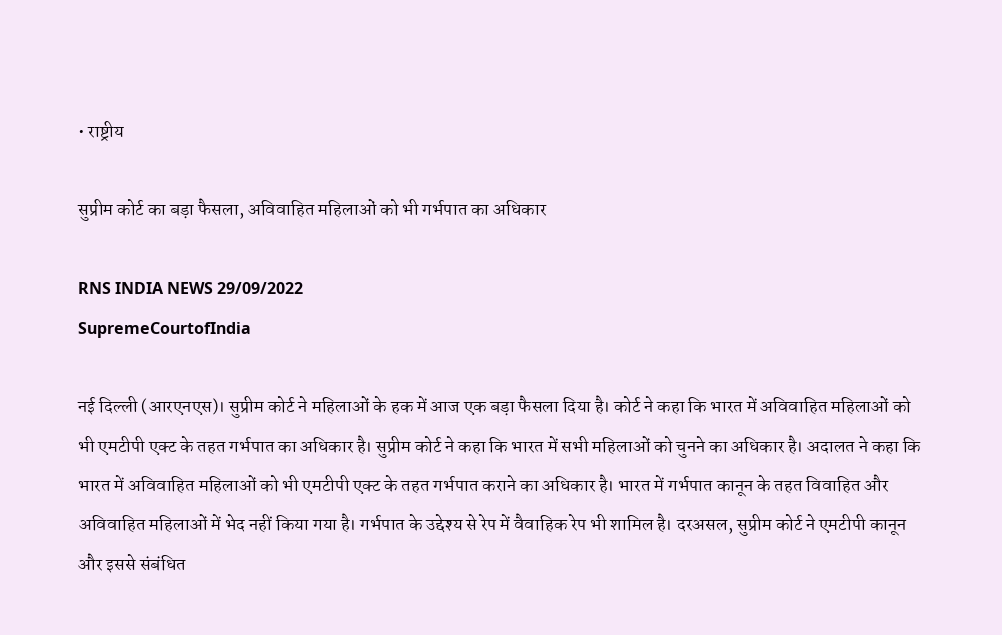• राष्ट्रीय

सुप्रीम कोर्ट का बड़ा फैसला, अविवाहित महिलाओं को भी गर्भपात का अधिकार

RNS INDIA NEWS 29/09/2022
SupremeCourtofIndia

नई दिल्ली (आरएनएस)। सुप्रीम कोर्ट ने महिलाओं के हक में आज एक बड़ा फैसला दिया है। कोर्ट ने कहा कि भारत में अविवाहित महिलाओं को भी एमटीपी एक्ट के तहत गर्भपात का अधिकार है। सुप्रीम कोर्ट ने कहा कि भारत में सभी महिलाओं को चुनने का अधिकार है। अदालत ने कहा कि भारत में अविवाहित महिलाओं को भी एमटीपी एक्ट के तहत गर्भपात कराने का अधिकार है। भारत में गर्भपात कानून के तहत विवाहित और अविवाहित महिलाओं में भेद नहीं किया गया है। गर्भपात के उद्देश्य से रेप में वैवाहिक रेप भी शामिल है। दरअसल, सुप्रीम कोर्ट ने एमटीपी कानून और इससे संबंधित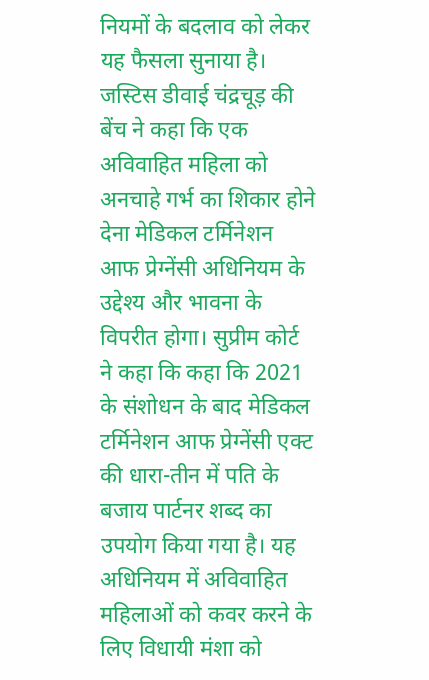नियमों के बदलाव को लेकर यह फैसला सुनाया है।
जस्टिस डीवाई चंद्रचूड़ की बेंच ने कहा कि एक अविवाहित महिला को अनचाहे गर्भ का शिकार होने देना मेडिकल टर्मिनेशन आफ प्रेग्नेंसी अधिनियम के उद्देश्य और भावना के विपरीत होगा। सुप्रीम कोर्ट ने कहा कि कहा कि 2021 के संशोधन के बाद मेडिकल टर्मिनेशन आफ प्रेग्नेंसी एक्ट की धारा-तीन में पति के बजाय पार्टनर शब्द का उपयोग किया गया है। यह अधिनियम में अविवाहित महिलाओं को कवर करने के लिए विधायी मंशा को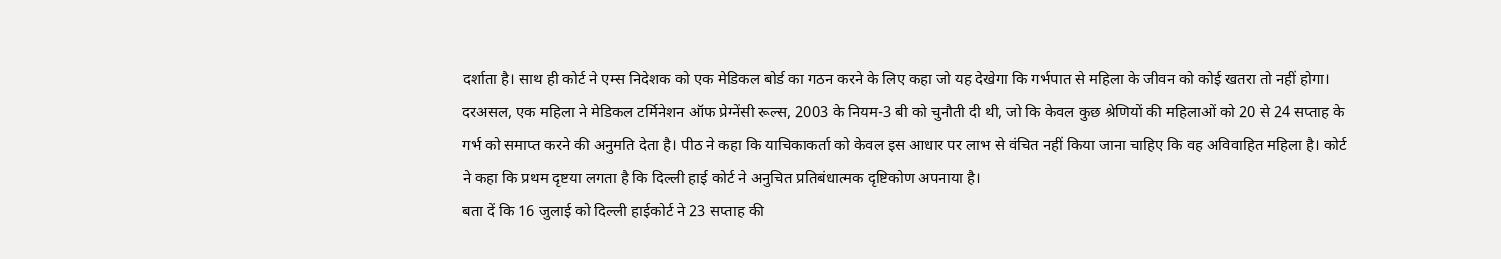दर्शाता है। साथ ही कोर्ट ने एम्स निदेशक को एक मेडिकल बोर्ड का गठन करने के लिए कहा जो यह देखेगा कि गर्भपात से महिला के जीवन को कोई खतरा तो नहीं होगा।
दरअसल, एक महिला ने मेडिकल टर्मिनेशन ऑफ प्रेग्नेंसी रूल्स, 2003 के नियम-3 बी को चुनौती दी थी, जो कि केवल कुछ श्रेणियों की महिलाओं को 20 से 24 सप्ताह के गर्भ को समाप्त करने की अनुमति देता है। पीठ ने कहा कि याचिकाकर्ता को केवल इस आधार पर लाभ से वंचित नहीं किया जाना चाहिए कि वह अविवाहित महिला है। कोर्ट ने कहा कि प्रथम दृष्टया लगता है कि दिल्ली हाई कोर्ट ने अनुचित प्रतिबंधात्मक दृष्टिकोण अपनाया है।
बता दें कि 16 जुलाई को दिल्ली हाईकोर्ट ने 23 सप्ताह की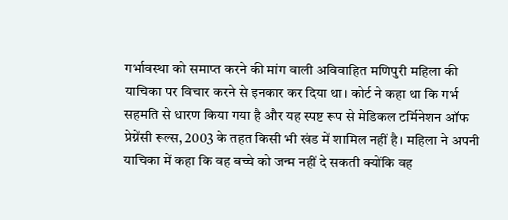गर्भावस्था को समाप्त करने की मांग वाली अविवाहित मणिपुरी महिला की याचिका पर विचार करने से इनकार कर दिया था। कोर्ट ने कहा था कि गर्भ सहमति से धारण किया गया है और यह स्पष्ट रूप से मेडिकल टर्मिनेशन ऑफ प्रेग्नेंसी रूल्स, 2003 के तहत किसी भी खंड में शामिल नहीं है। महिला ने अपनी याचिका में कहा कि वह बच्चे को जन्म नहीं दे सकती क्योंकि वह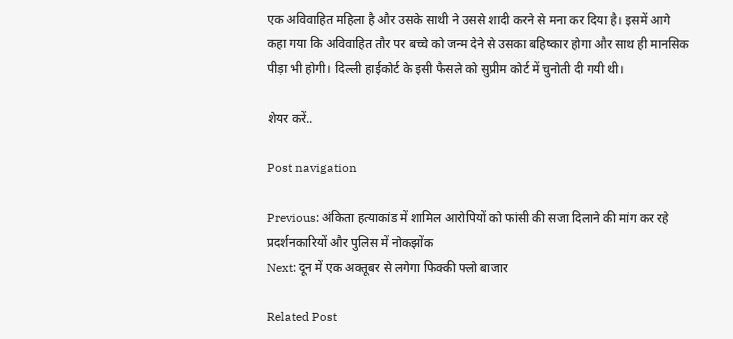एक अविवाहित महिला है और उसके साथी ने उससे शादी करने से मना कर दिया है। इसमें आगे कहा गया कि अविवाहित तौर पर बच्चे को जन्म देने से उसका बहिष्कार होगा और साथ ही मानसिक पीड़ा भी होगी। दिल्ली हाईकोर्ट के इसी फैसले को सुप्रीम कोर्ट में चुनोती दी गयी थी।

शेयर करें..

Post navigation

Previous: अंकिता हत्याकांड में शामिल आरोपियों को फांसी की सजा दिलाने की मांग कर रहे प्रदर्शनकारियों और पुलिस में नोकझोंक
Next: दून में एक अक्तूबर से लगेगा फिक्की फ्लो बाजार

Related Post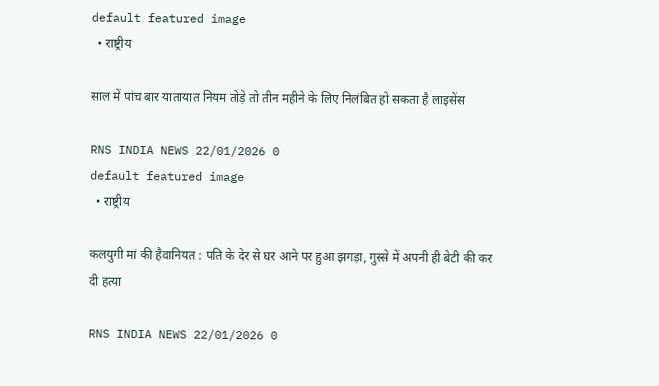default featured image
  • राष्ट्रीय

साल में पांच बार यातायात नियम तोड़े तो तीन महीने के लिए निलंबित हो सकता है लाइसेंस

RNS INDIA NEWS 22/01/2026 0
default featured image
  • राष्ट्रीय

कलयुगी मां की हैवानियत : पति के देर से घर आने पर हुआ झगड़ा, गुस्से में अपनी ही बेटी की कर दी हत्या

RNS INDIA NEWS 22/01/2026 0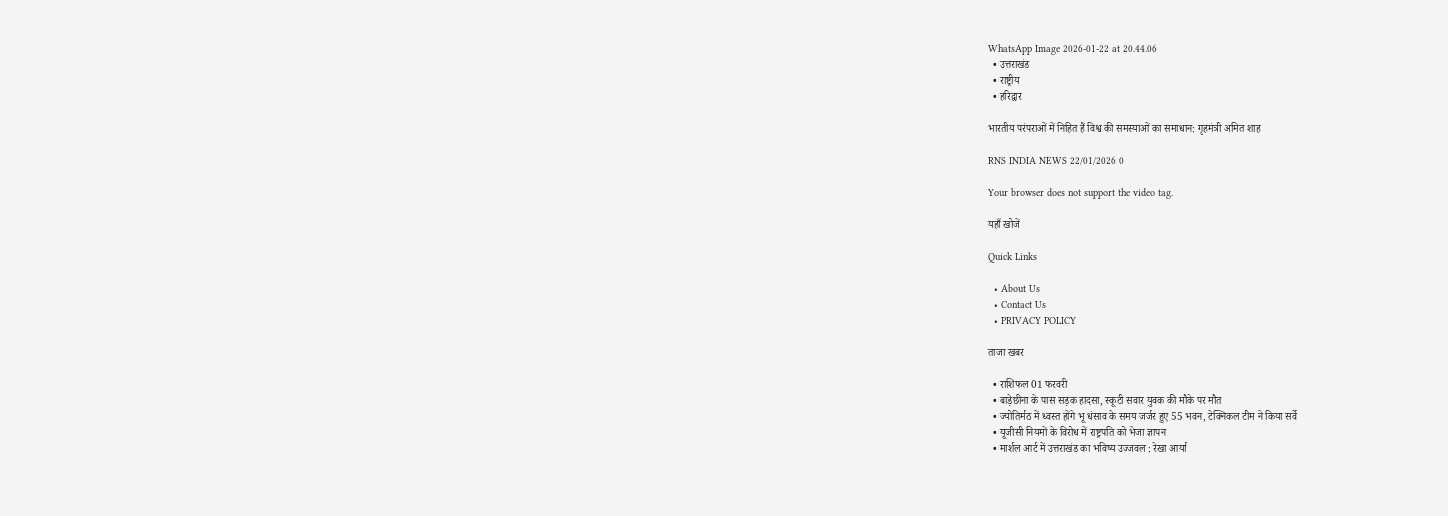WhatsApp Image 2026-01-22 at 20.44.06
  • उत्तराखंड
  • राष्ट्रीय
  • हरिद्वार

भारतीय परंपराओं में निहित हैं विश्व की समस्याओं का समाधान: गृहमंत्री अमित शाह

RNS INDIA NEWS 22/01/2026 0

Your browser does not support the video tag.

यहाँ खोजें

Quick Links

  • About Us
  • Contact Us
  • PRIVACY POLICY

ताजा खबर

  • राशिफल 01 फरवरी
  • बाड़ेछीना के पास सड़क हादसा, स्कूटी सवार युवक की मौके पर मौत
  • ज्योतिर्मठ में ध्वस्त होंगे भू धंसाव के समय जर्जर हुए 55 भवन, टेक्निकल टीम ने किया सर्वे
  • यूजीसी नियमों के विरोध में राष्ट्रपति को भेजा ज्ञापन
  • मार्शल आर्ट में उत्तराखंड का भविष्य उज्जवल : रेखा आर्या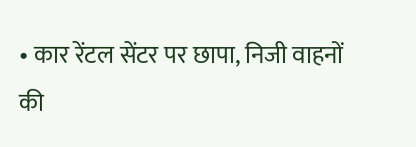• कार रेंटल सेंटर पर छापा, निजी वाहनों की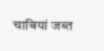चाबियां जब्त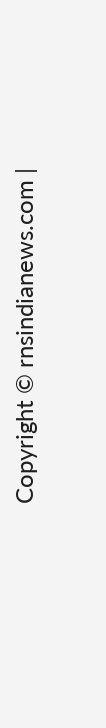Copyright © rnsindianews.com |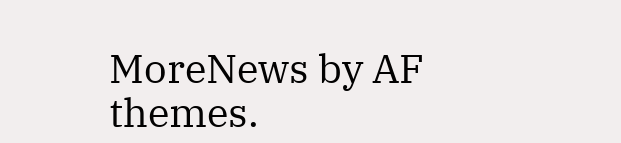MoreNews by AF themes.